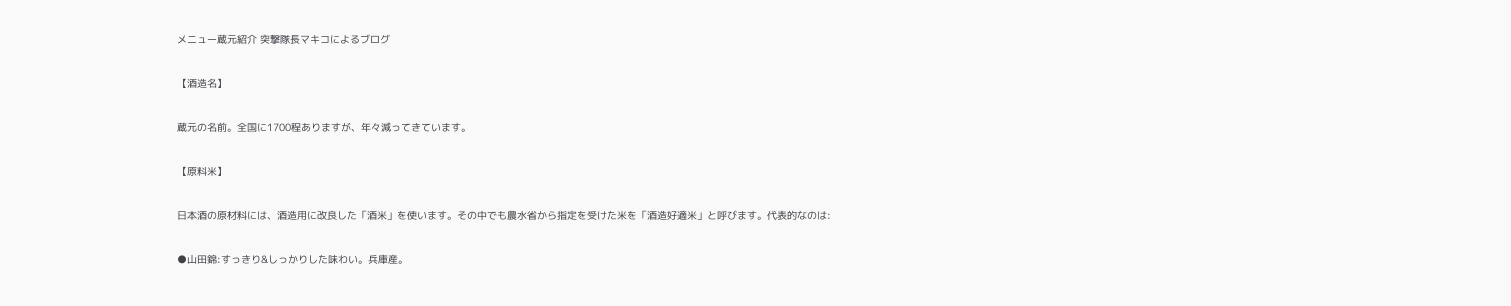メニュー蔵元紹介 突撃隊長マキコによるブログ

【酒造名】

蔵元の名前。全国に1700程ありますが、年々減ってきています。

【原料米】

日本酒の原材料には、酒造用に改良した「酒米」を使います。その中でも農水省から指定を受けた米を「酒造好適米」と呼びます。代表的なのは:

●山田錦:すっきり&しっかりした味わい。兵庫産。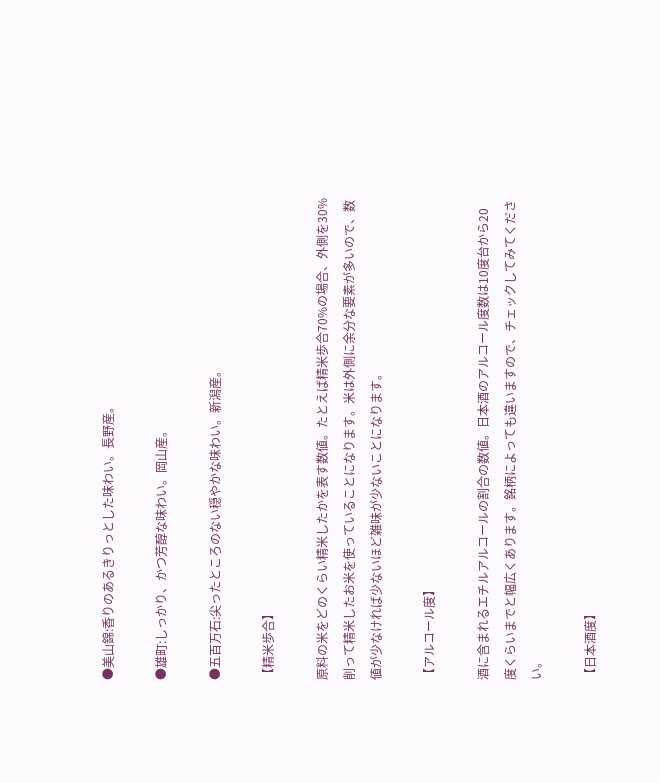●美山錦:香りのあるきりっとした味わい。長野産。

●雄町:しっかり、かつ芳醇な味わい。岡山産。

●五百万石:尖ったところのない穏やかな味わい。新潟産。

【精米歩合】

原料の米をどのくらい精米したかを表す数値。たとえば精米歩合70%の場合、外側を30%削って精米したお米を使っていることになります。米は外側に余分な要素が多いので、数値が少なければ少ないほど雑味が少ないことになります。

【アルコール度】

酒に含まれるエチルアルコールの割合の数値。日本酒のアルコール度数は10度台から20度くらいまでと幅広くあります。銘柄によっても違いますので、チェックしてみてください。

【日本酒度】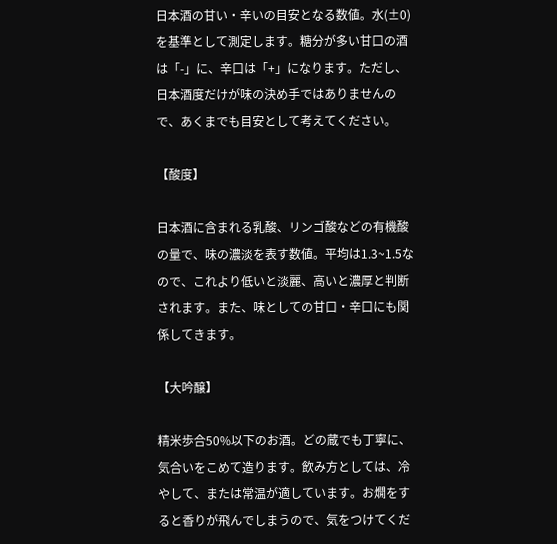日本酒の甘い・辛いの目安となる数値。水(±0)を基準として測定します。糖分が多い甘口の酒は「-」に、辛口は「+」になります。ただし、日本酒度だけが味の決め手ではありませんので、あくまでも目安として考えてください。

【酸度】

日本酒に含まれる乳酸、リンゴ酸などの有機酸の量で、味の濃淡を表す数値。平均は1.3~1.5なので、これより低いと淡麗、高いと濃厚と判断されます。また、味としての甘口・辛口にも関係してきます。

【大吟醸】

精米歩合50%以下のお酒。どの蔵でも丁寧に、気合いをこめて造ります。飲み方としては、冷やして、または常温が適しています。お燗をすると香りが飛んでしまうので、気をつけてくだ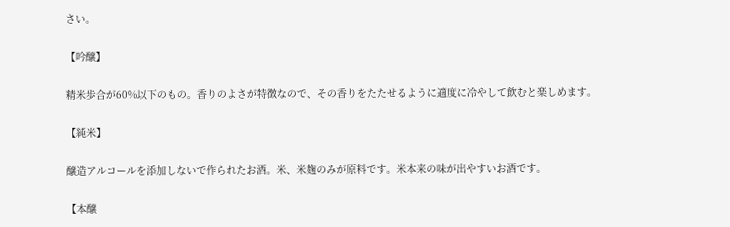さい。

【吟醸】

精米歩合が60%以下のもの。香りのよさが特徴なので、その香りをたたせるように適度に冷やして飲むと楽しめます。

【純米】

醸造アルコールを添加しないで作られたお酒。米、米麹のみが原料です。米本来の味が出やすいお酒です。

【本醸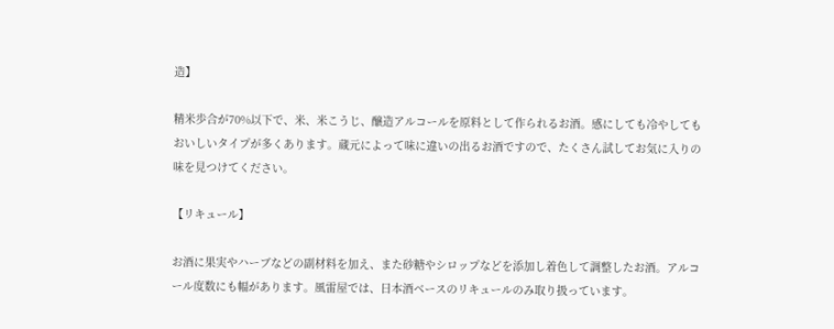造】

精米歩合が70%以下で、米、米こうじ、醸造アルコールを原料として作られるお酒。感にしても冷やしてもおいしいタイプが多くあります。蔵元によって味に違いの出るお酒ですので、たくさん試してお気に入りの味を見つけてください。

【リキュール】

お酒に果実やハーブなどの副材料を加え、また砂糖やシロップなどを添加し着色して調整したお酒。アルコール度数にも幅があります。風雷屋では、日本酒ベースのリキュールのみ取り扱っています。